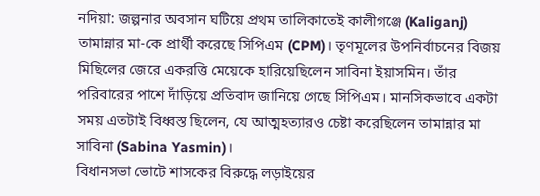নদিয়া: জল্পনার অবসান ঘটিয়ে প্রথম তালিকাতেই কালীগঞ্জে (Kaliganj) তামান্নার মা-কে প্রার্থী করেছে সিপিএম (CPM)। তৃণমূলের উপনির্বাচনের বিজয় মিছিলের জেরে একরত্তি মেয়েকে হারিয়েছিলেন সাবিনা ইয়াসমিন। তাঁর পরিবারের পাশে দাঁড়িয়ে প্রতিবাদ জানিয়ে গেছে সিপিএম। মানসিকভাবে একটা সময় এতটাই বিধ্বস্ত ছিলেন, যে আত্মহত্যারও চেষ্টা করেছিলেন তামান্নার মা সাবিনা (Sabina Yasmin)।
বিধানসভা ভোটে শাসকের বিরুদ্ধে লড়াইয়ের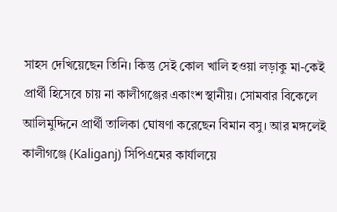সাহস দেখিয়েছেন তিনি। কিন্তু সেই কোল খালি হওয়া লড়াকু মা-কেই প্রার্থী হিসেবে চায় না কালীগঞ্জের একাংশ স্থানীয়। সোমবার বিকেলে আলিমুদ্দিনে প্রার্থী তালিকা ঘোষণা করেছেন বিমান বসু। আর মঙ্গলেই কালীগঞ্জে (Kaliganj) সিপিএমের কার্যালয়ে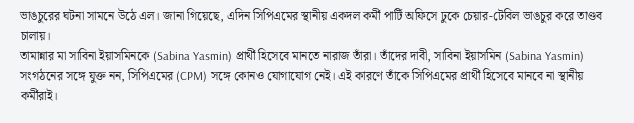ভাঙচুরের ঘটনা সামনে উঠে এল। জানা গিয়েছে, এদিন সিপিএমের স্থানীয় একদল কর্মী পার্টি অফিসে ঢুকে চেয়ার-টেবিল ভাঙচুর করে তাণ্ডব চালায়।
তামান্নার মা সাবিনা ইয়াসমিনকে (Sabina Yasmin) প্রার্থী হিসেবে মানতে নারাজ তাঁরা। তাঁদের দাবী, সাবিনা ইয়াসমিন (Sabina Yasmin) সংগঠনের সঙ্গে যুক্ত নন, সিপিএমের (CPM) সঙ্গে কোনও যোগাযোগ নেই। এই কারণে তাঁকে সিপিএমের প্রার্থী হিসেবে মানবে না স্থানীয় কর্মীরাই।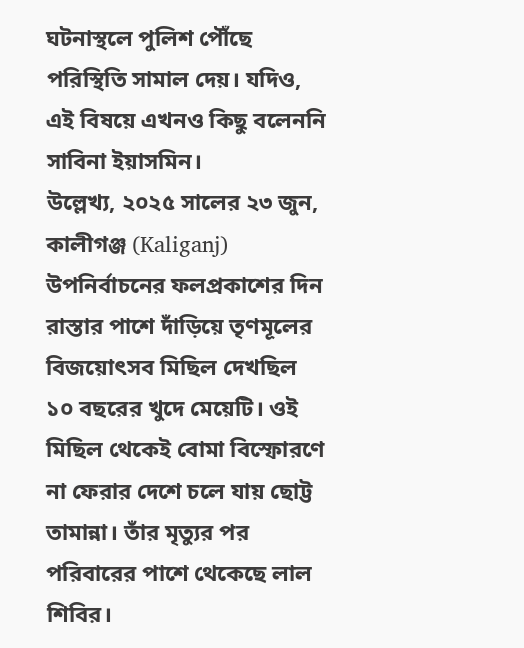ঘটনাস্থলে পুলিশ পৌঁছে পরিস্থিতি সামাল দেয়। যদিও, এই বিষয়ে এখনও কিছু বলেননি সাবিনা ইয়াসমিন।
উল্লেখ্য, ২০২৫ সালের ২৩ জুন, কালীগঞ্জ (Kaliganj) উপনির্বাচনের ফলপ্রকাশের দিন রাস্তার পাশে দাঁড়িয়ে তৃণমূলের বিজয়োৎসব মিছিল দেখছিল ১০ বছরের খুদে মেয়েটি। ওই মিছিল থেকেই বোমা বিস্ফোরণে না ফেরার দেশে চলে যায় ছোট্ট তামান্না। তাঁর মৃত্যুর পর পরিবারের পাশে থেকেছে লাল শিবির।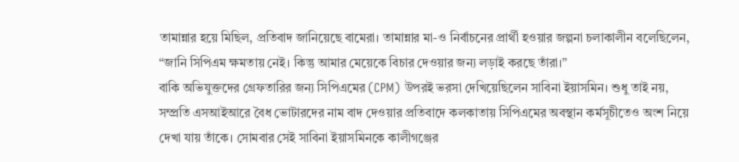তামান্নার হয়ে মিছিল, প্রতিবাদ জানিয়েছে বামেরা। তামান্নার মা-ও নির্বাচনের প্রার্থী হওয়ার জল্পনা চলাকালীন বলেছিলেন, “জানি সিপিএম ক্ষমতায় নেই। কিন্তু আমার মেয়েকে বিচার দেওয়ার জন্য লড়াই করছে তাঁরা।”
বাকি অভিযুক্তদের গ্রেফতারির জন্য সিপিএমের (CPM) উপরই ভরসা দেখিয়েছিলেন সাবিনা ইয়াসমিন। শুধু তাই নয়, সম্প্রতি এসআইআরে বৈধ ভোটারদের নাম বাদ দেওয়ার প্রতিবাদে কলকাতায় সিপিএমের অবস্থান কর্মসূচীতেও অংশ নিয়ে দেখা যায় তাঁকে। সোমবার সেই সাবিনা ইয়াসমিনকে কালীগঞ্জের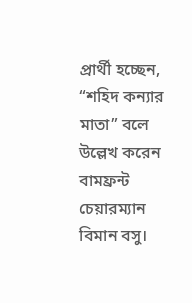প্রার্থী হচ্ছেন, “শহিদ কন্যার মাতা” বলে উল্লেখ করেন বামফ্রন্ট চেয়ারম্যান বিমান বসু।